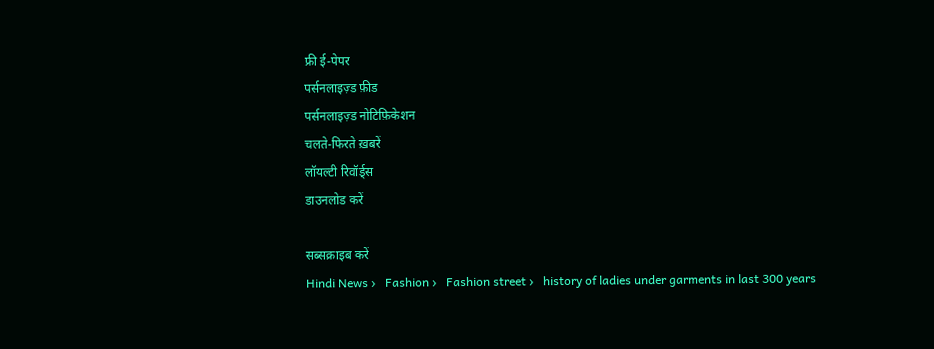फ्री ई-पेपर
पर्सनलाइज़्ड फ़ीड
पर्सनलाइज़्ड नोटिफ़िकेशन
चलते-फिरते ख़बरें
लॉयल्टी रिवॉर्ड्स
डाउनलोड करें

सब्सक्राइब करें
Hindi News ›   Fashion ›   Fashion street ›   history of ladies under garments in last 300 years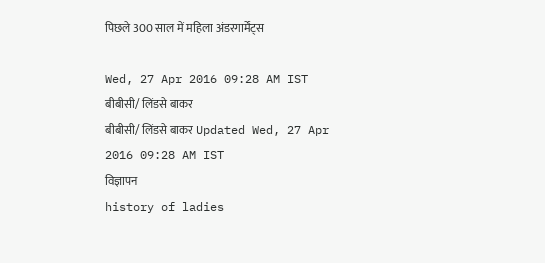पिछले 300 साल में महिला अंडरगार्मेंट्स

Wed, 27 Apr 2016 09:28 AM IST
बीबीसी/ लिंडसे बाकर
बीबीसी/ लिंडसे बाकर Updated Wed, 27 Apr 2016 09:28 AM IST
विज्ञापन
history of ladies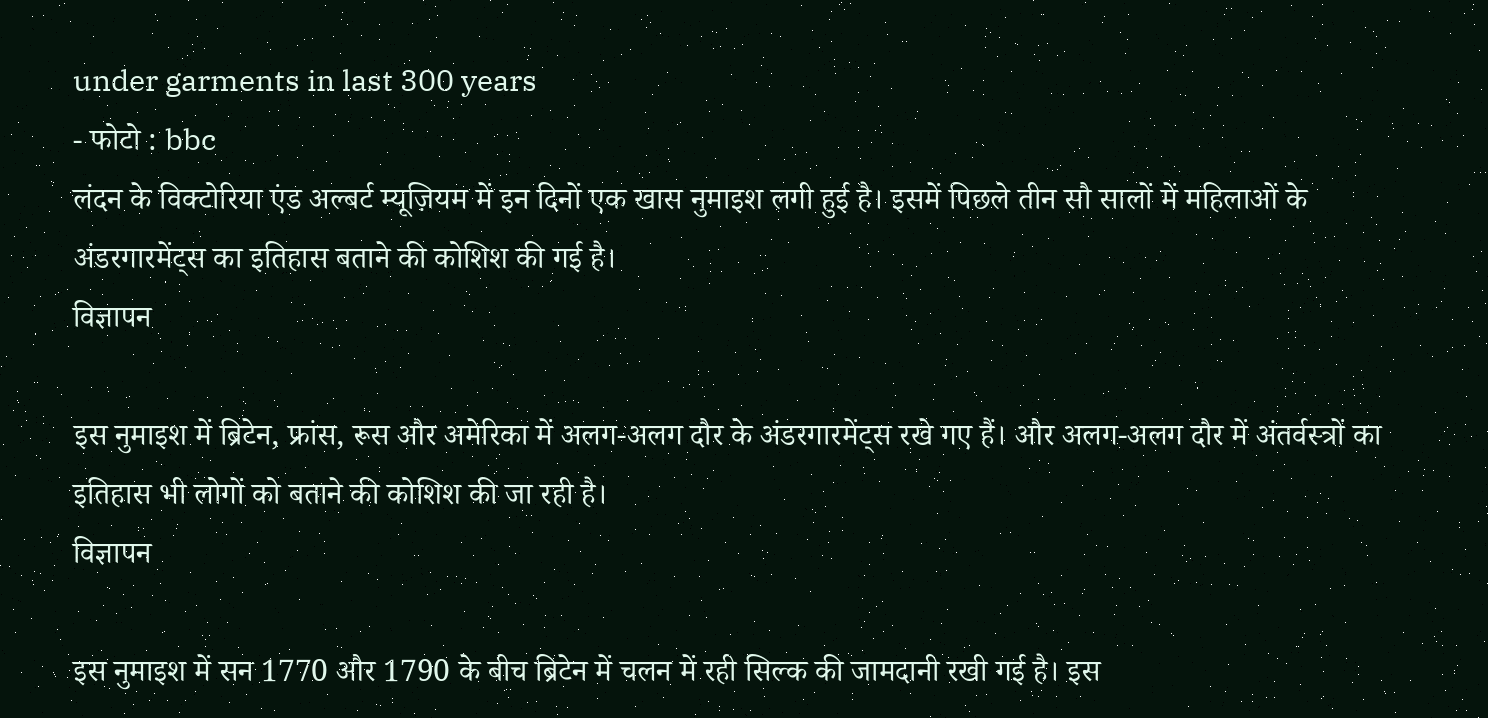under garments in last 300 years
- फोटो : bbc
लंदन के विक्टोरिया एंड अल्बर्ट म्यूज़ियम में इन दिनों एक खास नुमाइश लगी हुई है। इसमें पिछले तीन सौ सालों में महिलाओं के अंडरगारमेंट्स का इतिहास बताने की कोशिश की गई है।
विज्ञापन

इस नुमाइश में ब्रिटेन, फ्रांस, रूस और अमेरिका में अलग-अलग दौर के अंडरगारमेंट्स रखे गए हैं। और अलग-अलग दौर में अंतर्वस्त्रों का इतिहास भी लोगों को बताने की कोशिश की जा रही है।
विज्ञापन

इस नुमाइश में सन 1770 और 1790 के बीच ब्रिटेन में चलन में रही सिल्क की जामदानी रखी गई है। इस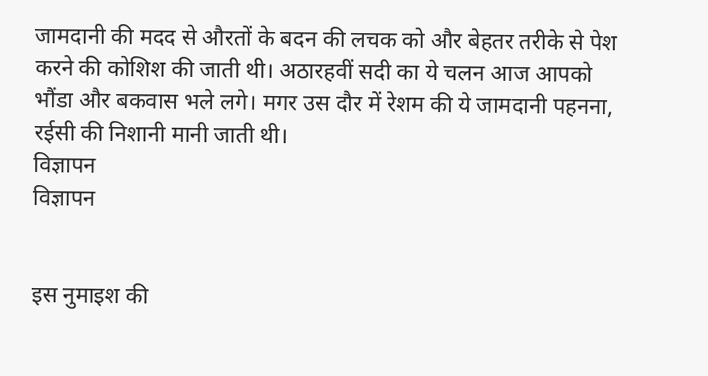जामदानी की मदद से औरतों के बदन की लचक को और बेहतर तरीके से पेश करने की कोशिश की जाती थी। अठारहवीं सदी का ये चलन आज आपको भौंडा और बकवास भले लगे। मगर उस दौर में रेशम की ये जामदानी पहनना, रईसी की निशानी मानी जाती थी।
विज्ञापन
विज्ञापन


इस नुमाइश की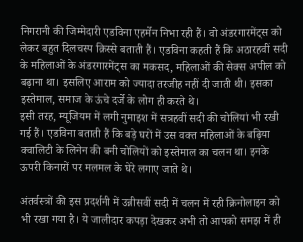निगरानी की जिम्मेदारी एडविना एहर्मेन निभा रही हैं। वो अंडरगारमेंट्स को लेकर बहुत दिलचस्प क़िस्से बताती हैं। एडविना कहती हैं कि अठारहवीं सदी के महिलाओं के अंडरगारमेंट्स का मकसद, महिलाओं की सेक्स अपील को बढ़ाना था। इसलिए आराम को ज्यादा तरजीह नहीं दी जाती थी। इसका इस्तेमाल, समाज के ऊंचे दर्जे के लोग ही करते थे।
इसी तरह, म्यूजियम में लगी नुमाइश में सत्रहवीं सदी की चोलियां भी रखी गई हैं। एडविना बताती हैं कि बड़े घरों में उस वक्त महिलाओं के बढ़िया क्वालिटी के लिनेन की बनी चोलियों को इस्तेमाल का चलन था। इनके ऊपरी किनारों पर मलमल के घेरे लगाए जाते थे।

अंतर्वस्त्रों की इस प्रदर्शनी में उन्नीसवीं सदी में चलन में रही क्रिनोलाइन को भी रखा गया है। ये जालीदार कपड़ा देखकर अभी तो आपको समझ में ही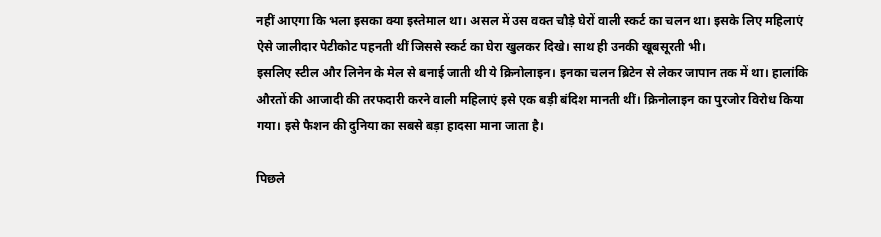नहीं आएगा कि भला इसका क्या इस्तेमाल था। असल में उस वक्त चौड़े घेरों वाली स्कर्ट का चलन था। इसके लिए महिलाएं ऐसे जालीदार पेटीकोट पहनती थीं जिससे स्कर्ट का घेरा खुलकर दिखे। साथ ही उनकी खूबसूरती भी।
इसलिए स्टील और लिनेन के मेल से बनाई जाती थी ये क्रिनोलाइन। इनका चलन ब्रिटेन से लेकर जापान तक में था। हालांकि औरतों की आजादी की तरफदारी करने वाली महिलाएं इसे एक बड़ी बंदिश मानती थीं। क्रिनोलाइन का पुरजोर विरोध किया गया। इसे फैशन की दुनिया का सबसे बड़ा हादसा माना जाता है।

पिछले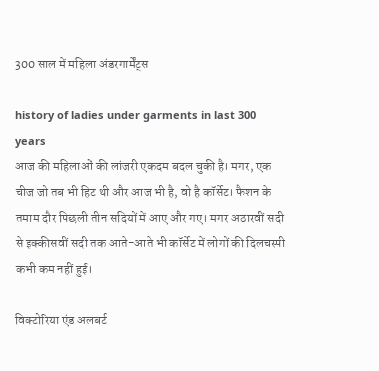300 साल में महिला अंडरगार्मेंट्स

history of ladies under garments in last 300 years
आज की महिलाओं की लांजरी एकदम बदल चुकी है। मगर, एक चीज जो तब भी हिट थी और आज भी है, वो है कॉर्सेट। फैशन के तमाम दौर पिछली तीन सदियों में आए और गए। मगर अठारवीं सदी से इक्कीसवीं सदी तक आते-आते भी कॉर्सेट में लोगों की दिलचस्पी कभी कम नहीं हुई।

विक्टोरिया एंड अलबर्ट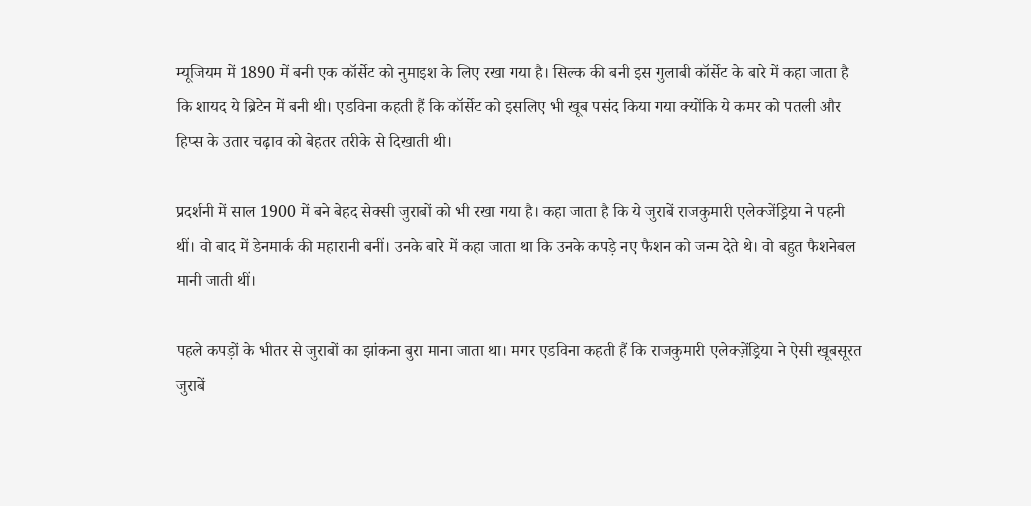म्यूजियम में 1890 में बनी एक कॉर्सेट को नुमाइश के लिए रखा गया है। सिल्क की बनी इस गुलाबी कॉर्सेट के बारे में कहा जाता है कि शायद ये ब्रिटेन में बनी थी। एडविना कहती हैं कि कॉर्सेट को इसलिए भी खूब पसंद किया गया क्योंकि ये कमर को पतली और हिप्स के उतार चढ़ाव को बेहतर तरीके से दिखाती थी।

प्रदर्शनी में साल 1900 में बने बेहद सेक्सी जुराबों को भी रखा गया है। कहा जाता है कि ये जुराबें राजकुमारी एलेक्जेंड्रिया ने पहनी थीं। वो बाद में डेनमार्क की महारानी बनीं। उनके बारे में कहा जाता था कि उनके कपड़े नए फैशन को जन्म देते थे। वो बहुत फैशनेबल मानी जाती थीं।

पहले कपड़ों के भीतर से जुराबों का झांकना बुरा माना जाता था। मगर एडविना कहती हैं कि राजकुमारी एलेक्ज़ेंड्रिया ने ऐसी खूबसूरत जुराबें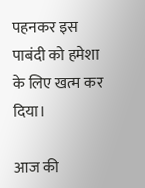पहनकर इस पाबंदी को हमेशा के लिए खत्म कर दिया।

आज की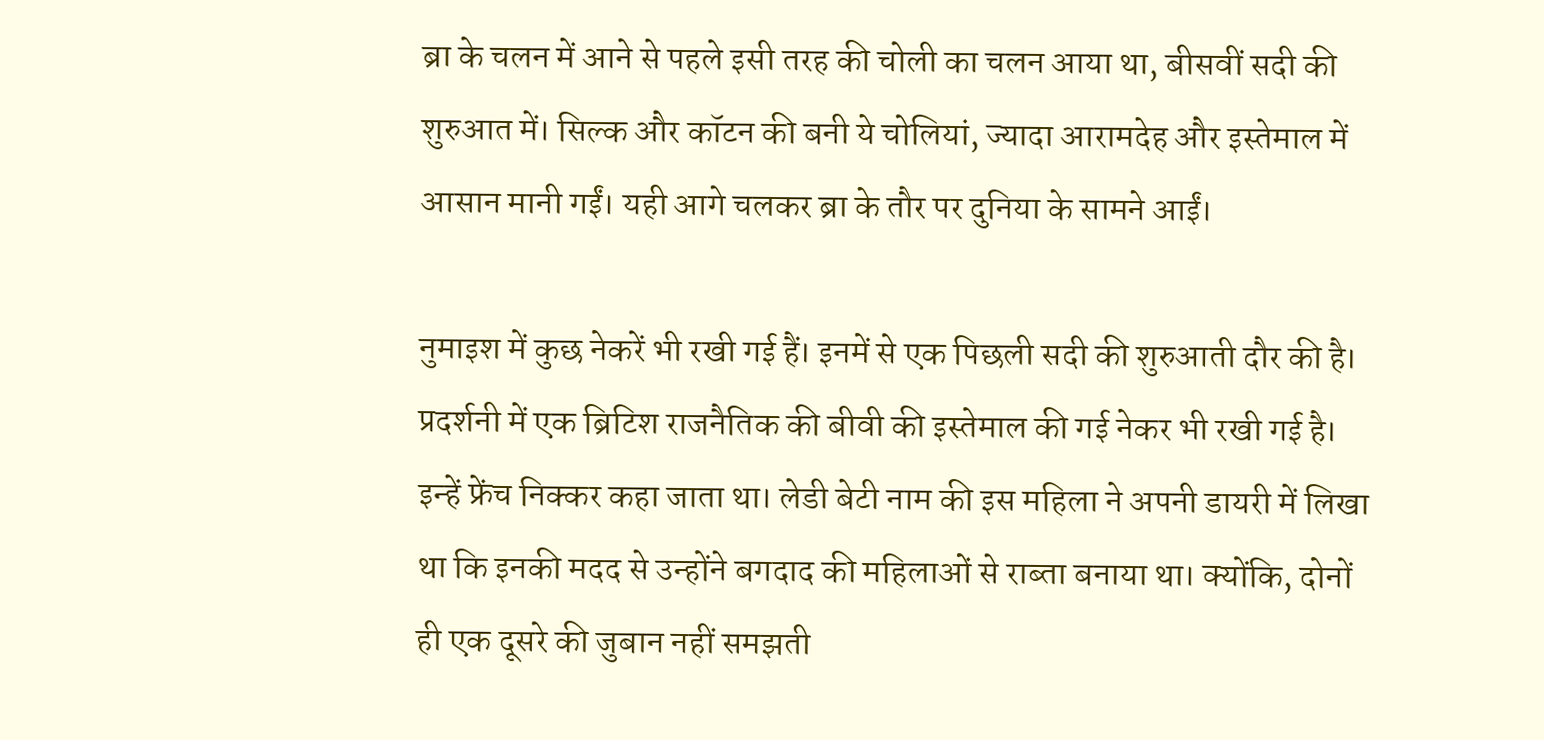ब्रा के चलन में आने से पहले इसी तरह की चोली का चलन आया था, बीसवीं सदी की शुरुआत में। सिल्क और कॉटन की बनी ये चोलियां, ज्यादा आरामदेह और इस्तेमाल में आसान मानी गईं। यही आगे चलकर ब्रा के तौर पर दुनिया के सामने आईं।

नुमाइश में कुछ नेकरें भी रखी गई हैं। इनमें से एक पिछली सदी की शुरुआती दौर की है। प्रदर्शनी में एक ब्रिटिश राजनैतिक की बीवी की इस्तेमाल की गई नेकर भी रखी गई है। इन्हें फ्रेंच निक्कर कहा जाता था। लेडी बेटी नाम की इस महिला ने अपनी डायरी में लिखा था कि इनकी मदद से उन्होंने बगदाद की महिलाओं से राब्ता बनाया था। क्योंकि, दोनों ही एक दूसरे की जुबान नहीं समझती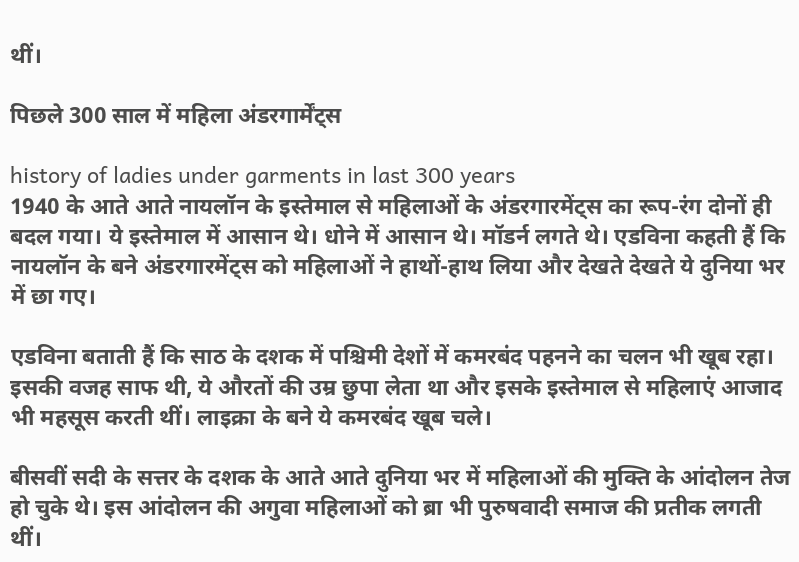थीं।

पिछले 300 साल में महिला अंडरगार्मेंट्स

history of ladies under garments in last 300 years
1940 के आते आते नायलॉन के इस्तेमाल से महिलाओं के अंडरगारमेंट्स का रूप-रंग दोनों ही बदल गया। ये इस्तेमाल में आसान थे। धोने में आसान थे। मॉडर्न लगते थे। एडविना कहती हैं कि नायलॉन के बने अंडरगारमेंट्स को महिलाओं ने हाथों-हाथ लिया और देखते देखते ये दुनिया भर में छा गए।

एडविना बताती हैं कि साठ के दशक में पश्चिमी देशों में कमरबंद पहनने का चलन भी खूब रहा। इसकी वजह साफ थी, ये औरतों की उम्र छुपा लेता था और इसके इस्तेमाल से महिलाएं आजाद भी महसूस करती थीं। लाइक्रा के बने ये कमरबंद खूब चले।

बीसवीं सदी के सत्तर के दशक के आते आते दुनिया भर में महिलाओं की मुक्ति के आंदोलन तेज हो चुके थे। इस आंदोलन की अगुवा महिलाओं को ब्रा भी पुरुषवादी समाज की प्रतीक लगती थीं।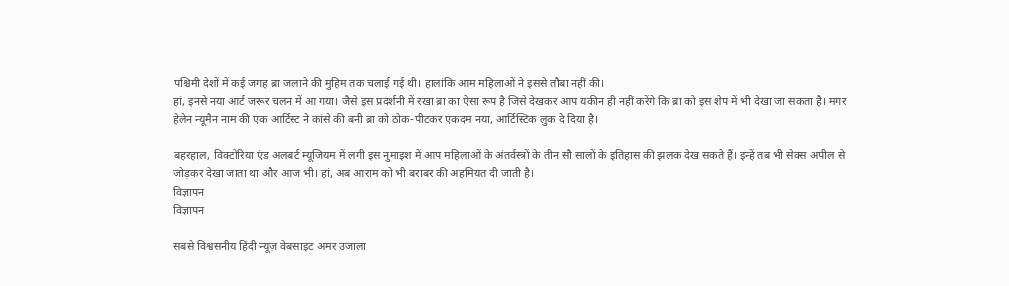पश्चिमी देशों में कई जगह ब्रा जलाने की मुहिम तक चलाई गई थी। हालांकि आम महिलाओं ने इससे तौबा नहीं की।
हां, इनसे नया आर्ट जरूर चलन में आ गया। जैसे इस प्रदर्शनी में रखा ब्रा का ऐसा रूप है जिसे देखकर आप यकीन ही नहीं करेंगे कि ब्रा को इस शेप में भी देखा जा सकता है। मगर हेलेन न्यूमैन नाम की एक आर्टिस्ट ने कांसे की बनी ब्रा को ठोक-पीटकर एकदम नया, आर्टिस्टिक लुक दे दिया है।

बहरहाल, विक्टोरिया एंड अलबर्ट म्यूजियम में लगी इस नुमाइश में आप महिलाओं के अंतर्वस्त्रों के तीन सौ सालों के इतिहास की झलक देख सकते हैं। इन्हें तब भी सेक्स अपील से जोड़कर देखा जाता था और आज भी। हां, अब आराम को भी बराबर की अहमियत दी जाती है।
विज्ञापन
विज्ञापन

सबसे विश्वसनीय हिंदी न्यूज़ वेबसाइट अमर उजाला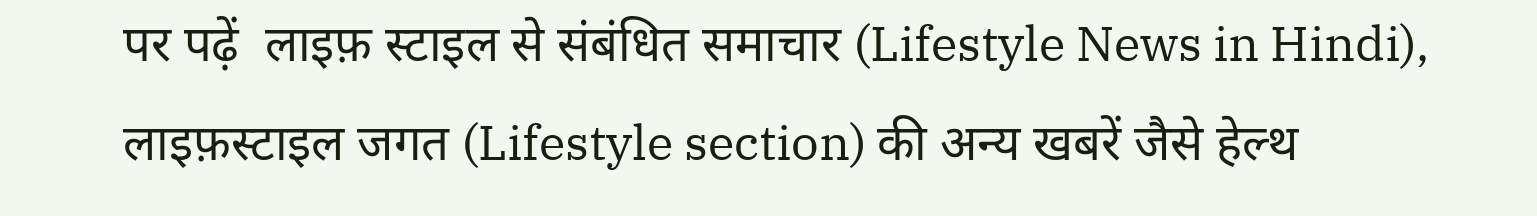पर पढ़ें  लाइफ़ स्टाइल से संबंधित समाचार (Lifestyle News in Hindi), लाइफ़स्टाइल जगत (Lifestyle section) की अन्य खबरें जैसे हेल्थ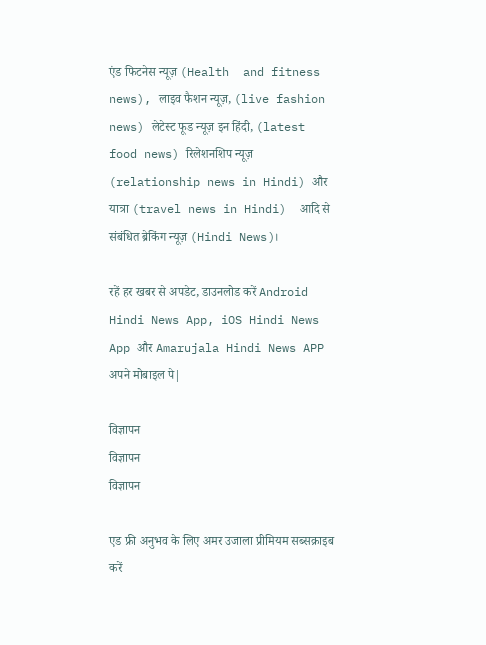एंड फिटनेस न्यूज़ (Health  and fitness news), लाइव फैशन न्यूज़, (live fashion news) लेटेस्ट फूड न्यूज़ इन हिंदी, (latest food news) रिलेशनशिप न्यूज़ (relationship news in Hindi) और यात्रा (travel news in Hindi)  आदि से संबंधित ब्रेकिंग न्यूज़ (Hindi News)।

रहें हर खबर से अपडेट, डाउनलोड करें Android Hindi News App, iOS Hindi News App और Amarujala Hindi News APP अपने मोबाइल पे|

विज्ञापन
विज्ञापन
विज्ञापन

एड फ्री अनुभव के लिए अमर उजाला प्रीमियम सब्सक्राइब करें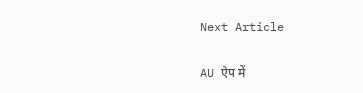Next Article

AU ऐप में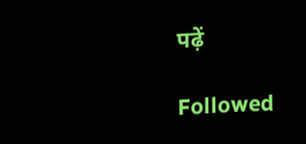पढ़ें

Followed